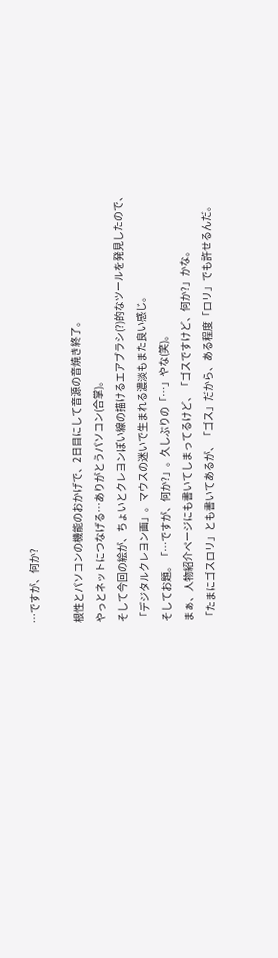…ですが、何か?

根性とパソコンの機能のおかげで、2日目にして音源の音焼き終了。
やっとネットにつなげる…ありがとうパソコン(合掌)。
そして今回の絵が、ちょいとクレヨンぽい線の描けるエアブラシ(?)的なツールを発見したので、
「デジタルクレヨン画」。マウスの迷いで生まれる濃淡もまた良い感じ。
そしてお題。「…ですが、何か?」。久しぶりの「…」やな(笑)。
まぁ、人物紹介ページにも書いてしまってるけど、「ゴスですけど、何か?」かな。
「たまにゴスロリ」とも書いてあるが、「ゴス」だから、ある程度「ロリ」でも許せるんだ。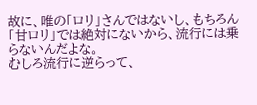故に、唯の「ロリ」さんではないし、もちろん「甘ロリ」では絶対にないから、流行には乗らないんだよな。
むしろ流行に逆らって、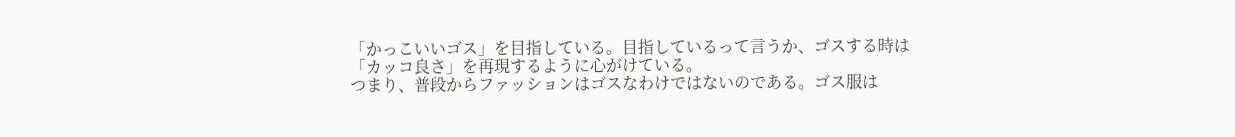「かっこいいゴス」を目指している。目指しているって言うか、ゴスする時は「カッコ良さ」を再現するように心がけている。
つまり、普段からファッションはゴスなわけではないのである。ゴス服は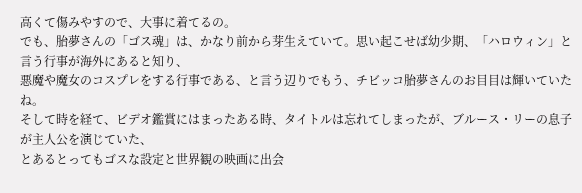高くて傷みやすので、大事に着てるの。
でも、胎夢さんの「ゴス魂」は、かなり前から芽生えていて。思い起こせば幼少期、「ハロウィン」と言う行事が海外にあると知り、
悪魔や魔女のコスプレをする行事である、と言う辺りでもう、チビッコ胎夢さんのお目目は輝いていたね。
そして時を経て、ビデオ鑑賞にはまったある時、タイトルは忘れてしまったが、ブルース・リーの息子が主人公を演じていた、
とあるとってもゴスな設定と世界観の映画に出会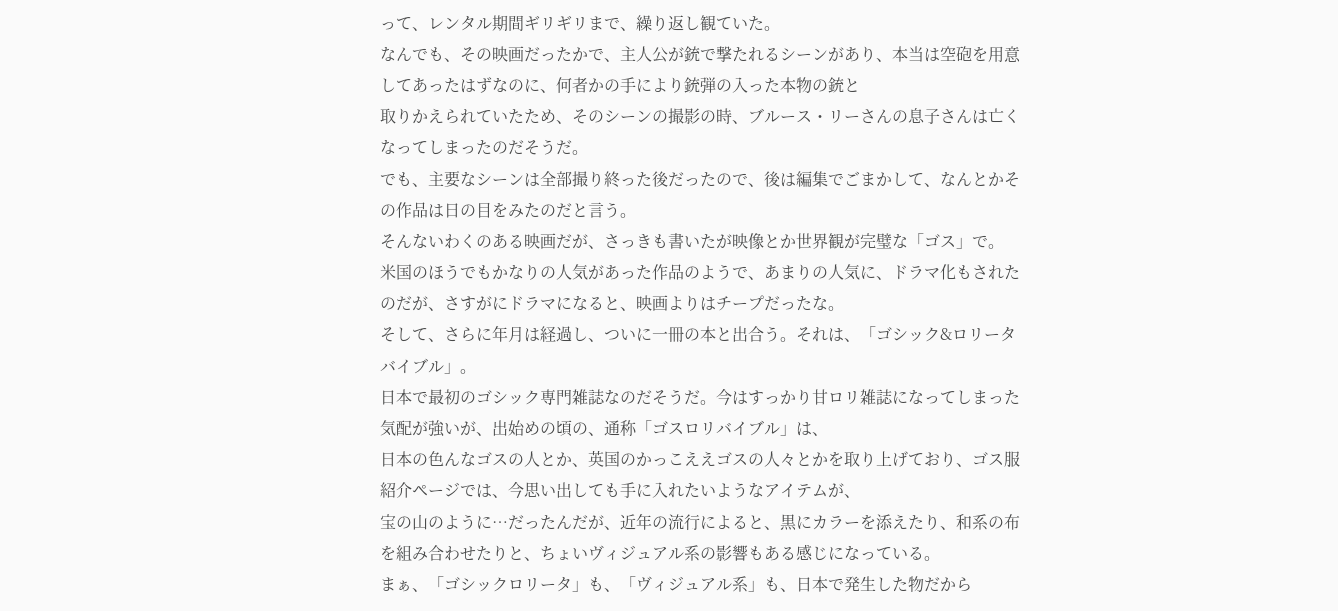って、レンタル期間ギリギリまで、繰り返し観ていた。
なんでも、その映画だったかで、主人公が銃で撃たれるシーンがあり、本当は空砲を用意してあったはずなのに、何者かの手により銃弾の入った本物の銃と
取りかえられていたため、そのシーンの撮影の時、ブルース・リーさんの息子さんは亡くなってしまったのだそうだ。
でも、主要なシーンは全部撮り終った後だったので、後は編集でごまかして、なんとかその作品は日の目をみたのだと言う。
そんないわくのある映画だが、さっきも書いたが映像とか世界観が完璧な「ゴス」で。
米国のほうでもかなりの人気があった作品のようで、あまりの人気に、ドラマ化もされたのだが、さすがにドラマになると、映画よりはチープだったな。
そして、さらに年月は経過し、ついに一冊の本と出合う。それは、「ゴシック&ロリータ バイブル」。
日本で最初のゴシック専門雑誌なのだそうだ。今はすっかり甘ロリ雑誌になってしまった気配が強いが、出始めの頃の、通称「ゴスロリバイブル」は、
日本の色んなゴスの人とか、英国のかっこええゴスの人々とかを取り上げており、ゴス服紹介ページでは、今思い出しても手に入れたいようなアイテムが、
宝の山のように…だったんだが、近年の流行によると、黒にカラーを添えたり、和系の布を組み合わせたりと、ちょいヴィジュアル系の影響もある感じになっている。
まぁ、「ゴシックロリータ」も、「ヴィジュアル系」も、日本で発生した物だから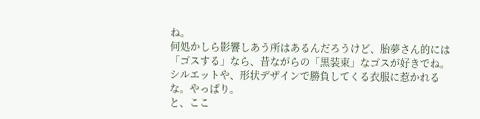ね。
何処かしら影響しあう所はあるんだろうけど、胎夢さん的には「ゴスする」なら、昔ながらの「黒装束」なゴスが好きでね。
シルエットや、形状デザインで勝負してくる衣服に惹かれるな。やっぱり。
と、ここ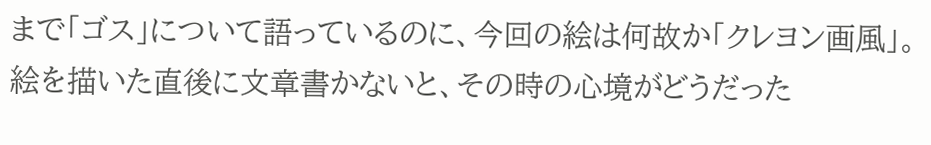まで「ゴス」について語っているのに、今回の絵は何故か「クレヨン画風」。
絵を描いた直後に文章書かないと、その時の心境がどうだった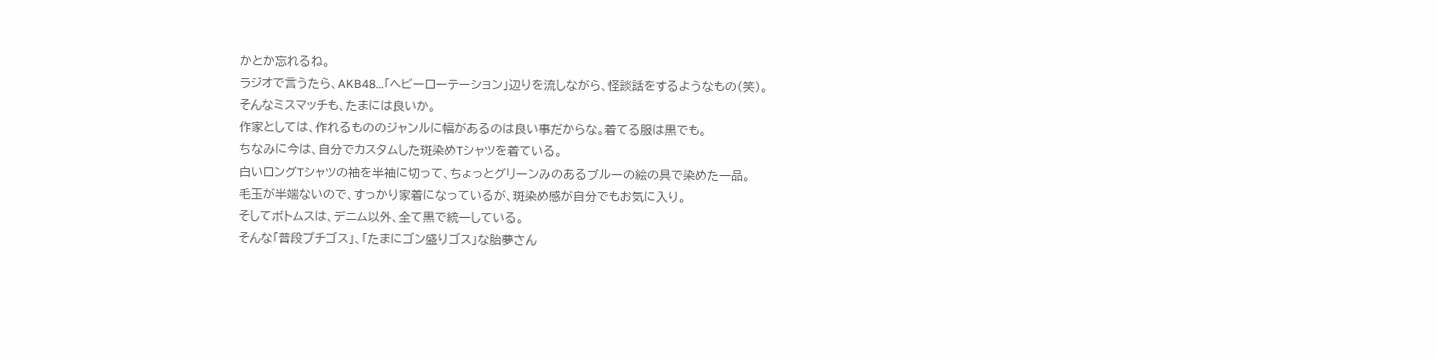かとか忘れるね。
ラジオで言うたら、AKB48…「ヘビーローテーション」辺りを流しながら、怪談話をするようなもの(笑)。
そんなミスマッチも、たまには良いか。
作家としては、作れるもののジャンルに幅があるのは良い事だからな。着てる服は黒でも。
ちなみに今は、自分でカスタムした斑染めTシャツを着ている。
白いロングTシャツの袖を半袖に切って、ちょっとグリーンみのあるブルーの絵の具で染めた一品。
毛玉が半端ないので、すっかり家着になっているが、斑染め感が自分でもお気に入り。
そしてボトムスは、デニム以外、全て黒で統一している。
そんな「普段プチゴス」、「たまにゴン盛りゴス」な胎夢さん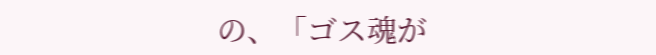の、「ゴス魂が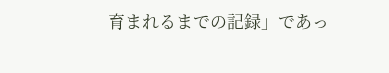育まれるまでの記録」であっ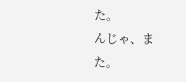た。
んじゃ、また。